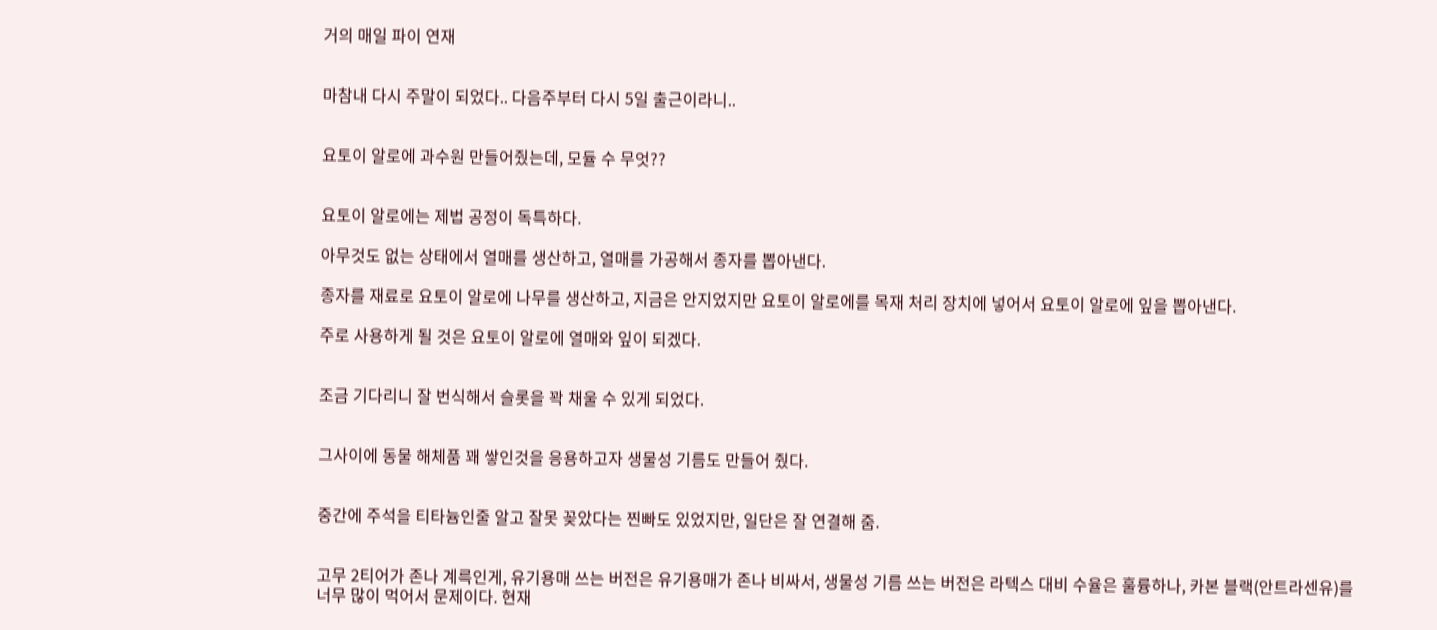거의 매일 파이 연재


마참내 다시 주말이 되었다.. 다음주부터 다시 5일 출근이라니..


요토이 알로에 과수원 만들어줬는데, 모듈 수 무엇??


요토이 알로에는 제법 공정이 독특하다.

아무것도 없는 상태에서 열매를 생산하고, 열매를 가공해서 종자를 뽑아낸다.

종자를 재료로 요토이 알로에 나무를 생산하고, 지금은 안지었지만 요토이 알로에를 목재 처리 장치에 넣어서 요토이 알로에 잎을 뽑아낸다.

주로 사용하게 될 것은 요토이 알로에 열매와 잎이 되겠다.


조금 기다리니 잘 번식해서 슬롯을 꽉 채울 수 있게 되었다.


그사이에 동물 해체품 꽤 쌓인것을 응용하고자 생물성 기름도 만들어 줬다.


중간에 주석을 티타늄인줄 알고 잘못 꽂았다는 찐빠도 있었지만, 일단은 잘 연결해 줌.


고무 2티어가 존나 계륵인게, 유기용매 쓰는 버전은 유기용매가 존나 비싸서, 생물성 기름 쓰는 버전은 라텍스 대비 수율은 훌륭하나, 카본 블랙(안트라센유)를 너무 많이 먹어서 문제이다. 현재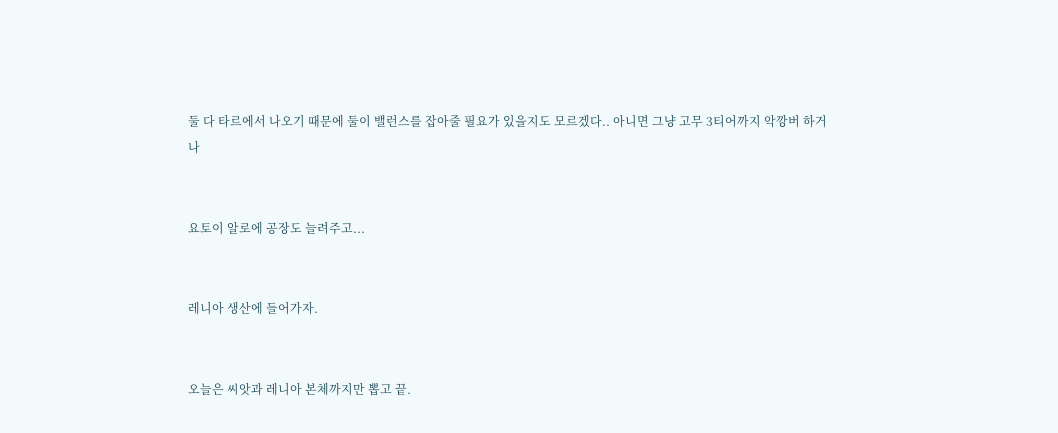둘 다 타르에서 나오기 때문에 둘이 밸런스를 잡아줄 필요가 있을지도 모르겠다.. 아니면 그냥 고무 3티어까지 악깡버 하거나


요토이 알로에 공장도 늘려주고...


레니아 생산에 들어가자.


오늘은 씨앗과 레니아 본체까지만 뽑고 끝.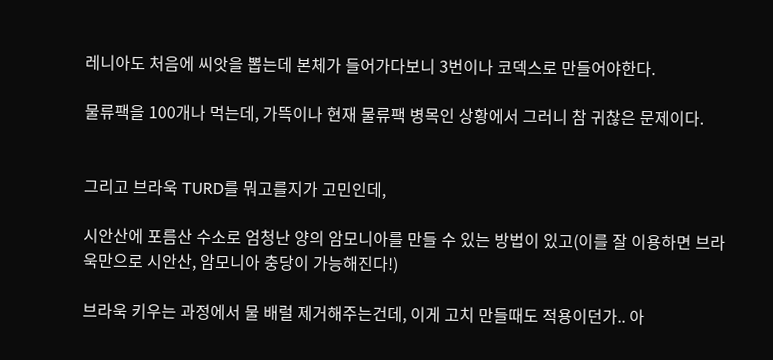레니아도 처음에 씨앗을 뽑는데 본체가 들어가다보니 3번이나 코덱스로 만들어야한다.

물류팩을 100개나 먹는데, 가뜩이나 현재 물류팩 병목인 상황에서 그러니 참 귀찮은 문제이다.


그리고 브라욱 TURD를 뭐고를지가 고민인데,

시안산에 포름산 수소로 엄청난 양의 암모니아를 만들 수 있는 방법이 있고(이를 잘 이용하면 브라욱만으로 시안산, 암모니아 충당이 가능해진다!)

브라욱 키우는 과정에서 물 배럴 제거해주는건데, 이게 고치 만들때도 적용이던가.. 아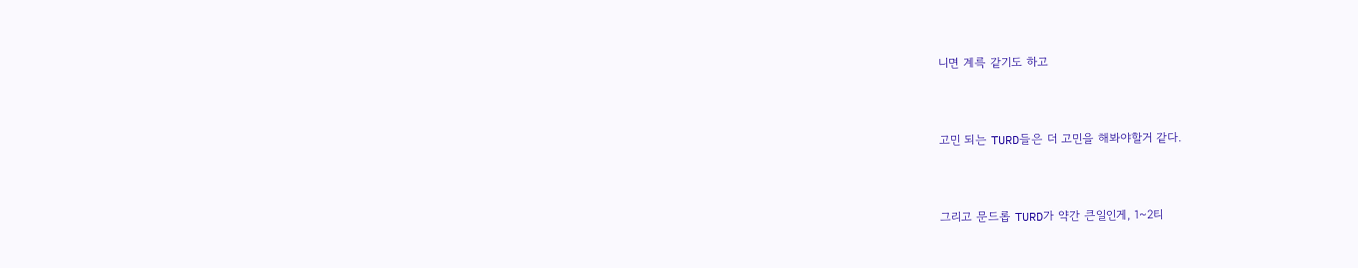니면 계륵 같기도 하고


고민 되는 TURD들은 더 고민을 해봐야할거 같다.


그리고 문드롭 TURD가 약간 큰일인게, 1~2티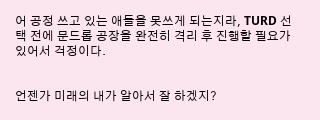어 공정 쓰고 있는 애들을 못쓰게 되는지라, TURD 선택 전에 문드롭 공장을 완전히 격리 후 진행할 필요가 있어서 걱정이다.


언젠가 미래의 내가 알아서 잘 하겠지?